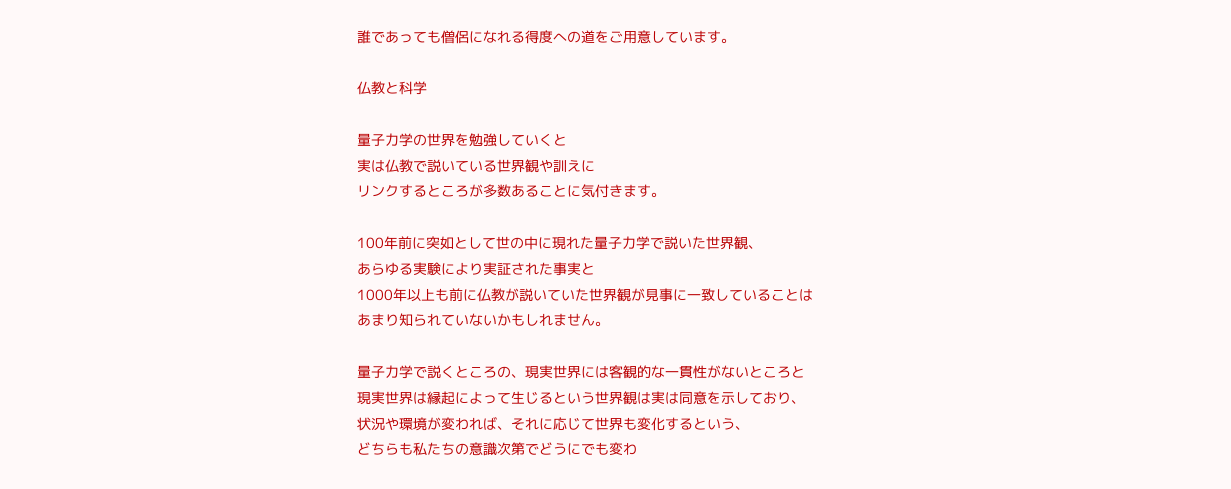誰であっても僧侶になれる得度への道をご用意しています。

仏教と科学

量子力学の世界を勉強していくと
実は仏教で説いている世界観や訓えに
リンクするところが多数あることに気付きます。

100年前に突如として世の中に現れた量子力学で説いた世界観、
あらゆる実験により実証された事実と
1000年以上も前に仏教が説いていた世界観が見事に一致していることは
あまり知られていないかもしれません。

量子力学で説くところの、現実世界には客観的な一貫性がないところと
現実世界は縁起によって生じるという世界観は実は同意を示しており、
状況や環境が変われば、それに応じて世界も変化するという、
どちらも私たちの意識次第でどうにでも変わ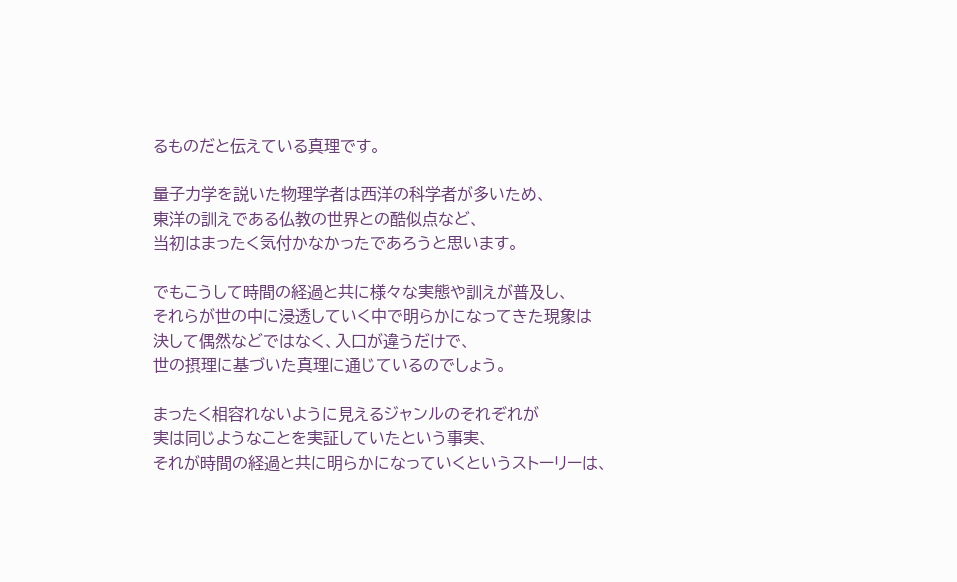るものだと伝えている真理です。

量子力学を説いた物理学者は西洋の科学者が多いため、
東洋の訓えである仏教の世界との酷似点など、
当初はまったく気付かなかったであろうと思います。

でもこうして時間の経過と共に様々な実態や訓えが普及し、
それらが世の中に浸透していく中で明らかになってきた現象は
決して偶然などではなく、入口が違うだけで、
世の摂理に基づいた真理に通じているのでしょう。

まったく相容れないように見えるジャンルのそれぞれが
実は同じようなことを実証していたという事実、
それが時間の経過と共に明らかになっていくというストーリーは、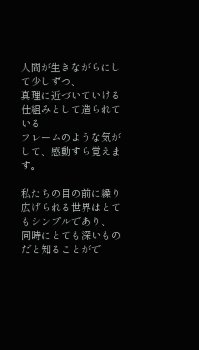人間が生きながらにして少しずつ、
真理に近づいていける仕組みとして造られている
フレームのような気がして、感動すら覚えます。

私たちの目の前に繰り広げられる世界はとてもシンプルであり、
同時にとても深いものだと知ることがで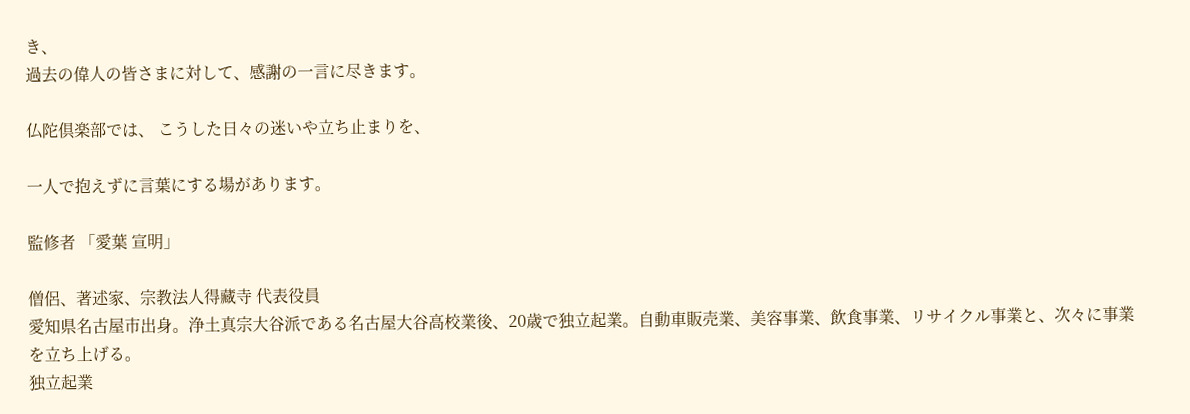き、
過去の偉人の皆さまに対して、感謝の一言に尽きます。

仏陀倶楽部では、 こうした日々の迷いや立ち止まりを、

一人で抱えずに言葉にする場があります。

監修者 「愛葉 宣明」

僧侶、著述家、宗教法人得藏寺 代表役員
愛知県名古屋市出身。浄土真宗大谷派である名古屋大谷高校業後、20歳で独立起業。自動車販売業、美容事業、飲食事業、リサイクル事業と、次々に事業を立ち上げる。
独立起業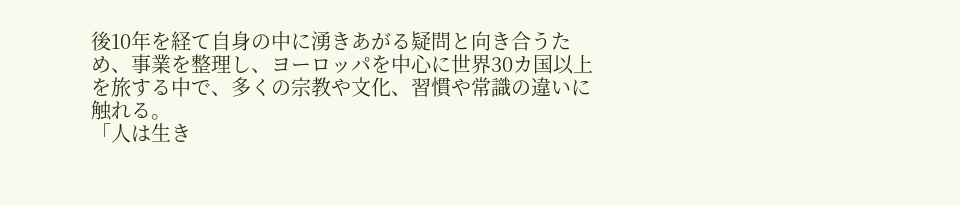後10年を経て自身の中に湧きあがる疑問と向き合うため、事業を整理し、ヨーロッパを中心に世界30カ国以上を旅する中で、多くの宗教や文化、習慣や常識の違いに触れる。
「人は生き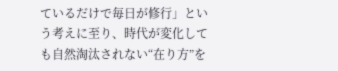ているだけで毎日が修行」という考えに至り、時代が変化しても自然淘汰されない“在り方”を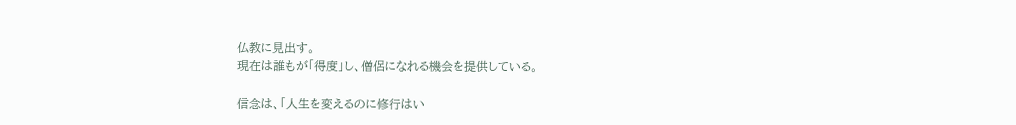仏教に見出す。
現在は誰もが「得度」し、僧侶になれる機会を提供している。

信念は、「人生を変えるのに修行はい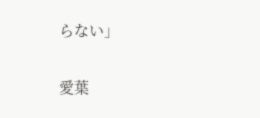らない」

愛葉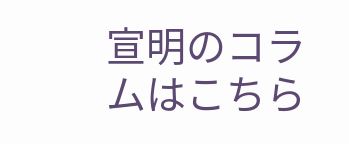宣明のコラムはこちら